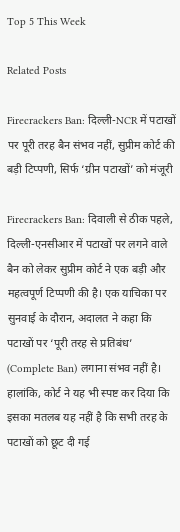Top 5 This Week

Related Posts

Firecrackers Ban: दिल्ली-NCR में पटाखों पर पूरी तरह बैन संभव नहीं, सुप्रीम कोर्ट की बड़ी टिप्पणी, सिर्फ ‘ग्रीन पटाखों’ को मंजूरी

Firecrackers Ban: दिवाली से ठीक पहले, दिल्ली-एनसीआर में पटाखों पर लगने वाले बैन को लेकर सुप्रीम कोर्ट ने एक बड़ी और महत्वपूर्ण टिप्पणी की है। एक याचिका पर सुनवाई के दौरान, अदालत ने कहा कि पटाखों पर ‘पूरी तरह से प्रतिबंध’ (Complete Ban) लगाना संभव नहीं है। हालांकि, कोर्ट ने यह भी स्पष्ट कर दिया कि इसका मतलब यह नहीं है कि सभी तरह के पटाखों को छूट दी गई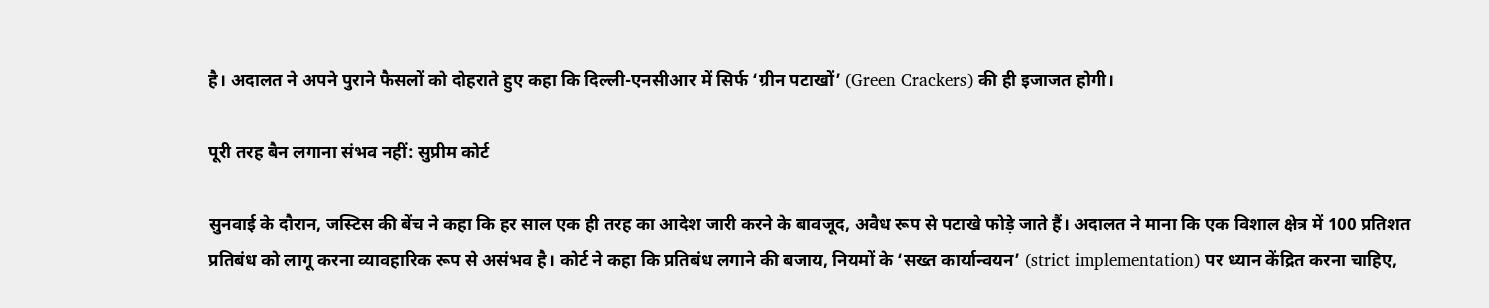है। अदालत ने अपने पुराने फैसलों को दोहराते हुए कहा कि दिल्ली-एनसीआर में सिर्फ ‘ग्रीन पटाखों’ (Green Crackers) की ही इजाजत होगी।

पूरी तरह बैन लगाना संभव नहीं: सुप्रीम कोर्ट

सुनवाई के दौरान, जस्टिस की बेंच ने कहा कि हर साल एक ही तरह का आदेश जारी करने के बावजूद, अवैध रूप से पटाखे फोड़े जाते हैं। अदालत ने माना कि एक विशाल क्षेत्र में 100 प्रतिशत प्रतिबंध को लागू करना व्यावहारिक रूप से असंभव है। कोर्ट ने कहा कि प्रतिबंध लगाने की बजाय, नियमों के ‘सख्त कार्यान्वयन’ (strict implementation) पर ध्यान केंद्रित करना चाहिए,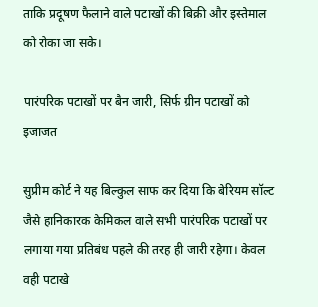ताकि प्रदूषण फैलाने वाले पटाखों की बिक्री और इस्तेमाल को रोका जा सके।

पारंपरिक पटाखों पर बैन जारी, सिर्फ ग्रीन पटाखों को इजाजत

सुप्रीम कोर्ट ने यह बिल्कुल साफ कर दिया कि बेरियम सॉल्ट जैसे हानिकारक केमिकल वाले सभी पारंपरिक पटाखों पर लगाया गया प्रतिबंध पहले की तरह ही जारी रहेगा। केवल वही पटाखे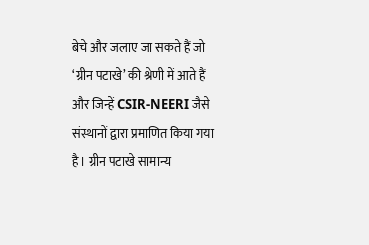बेचे और जलाए जा सकते हैं जो ‘ग्रीन पटाखे’ की श्रेणी में आते हैं और जिन्हें CSIR-NEERI जैसे संस्थानों द्वारा प्रमाणित किया गया है। ग्रीन पटाखे सामान्य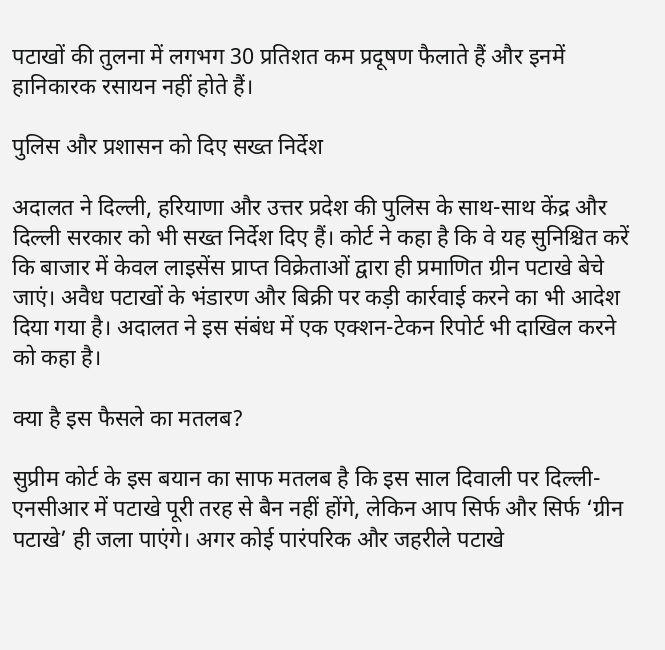पटाखों की तुलना में लगभग 30 प्रतिशत कम प्रदूषण फैलाते हैं और इनमें हानिकारक रसायन नहीं होते हैं।

पुलिस और प्रशासन को दिए सख्त निर्देश

अदालत ने दिल्ली, हरियाणा और उत्तर प्रदेश की पुलिस के साथ-साथ केंद्र और दिल्ली सरकार को भी सख्त निर्देश दिए हैं। कोर्ट ने कहा है कि वे यह सुनिश्चित करें कि बाजार में केवल लाइसेंस प्राप्त विक्रेताओं द्वारा ही प्रमाणित ग्रीन पटाखे बेचे जाएं। अवैध पटाखों के भंडारण और बिक्री पर कड़ी कार्रवाई करने का भी आदेश दिया गया है। अदालत ने इस संबंध में एक एक्शन-टेकन रिपोर्ट भी दाखिल करने को कहा है।

क्या है इस फैसले का मतलब?

सुप्रीम कोर्ट के इस बयान का साफ मतलब है कि इस साल दिवाली पर दिल्ली-एनसीआर में पटाखे पूरी तरह से बैन नहीं होंगे, लेकिन आप सिर्फ और सिर्फ ‘ग्रीन पटाखे’ ही जला पाएंगे। अगर कोई पारंपरिक और जहरीले पटाखे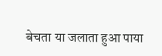बेचता या जलाता हुआ पाया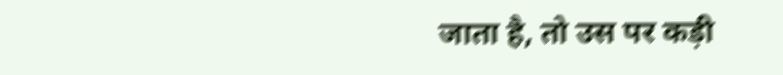जाता है, तो उस पर कड़ी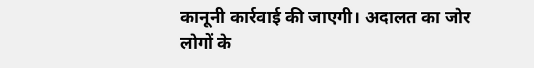कानूनी कार्रवाई की जाएगी। अदालत का जोर लोगों के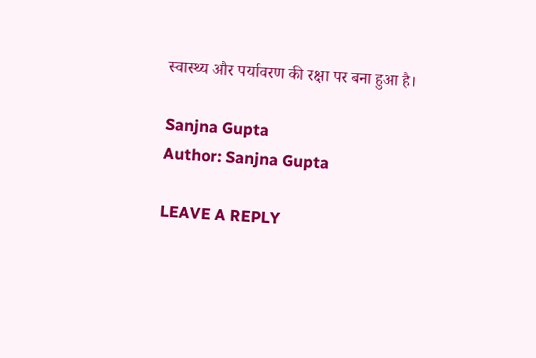स्वास्थ्य और पर्यावरण की रक्षा पर बना हुआ है।

Sanjna Gupta
Author: Sanjna Gupta

LEAVE A REPLY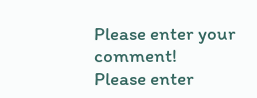Please enter your comment!
Please enter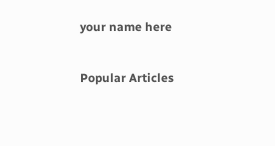your name here

Popular Articles